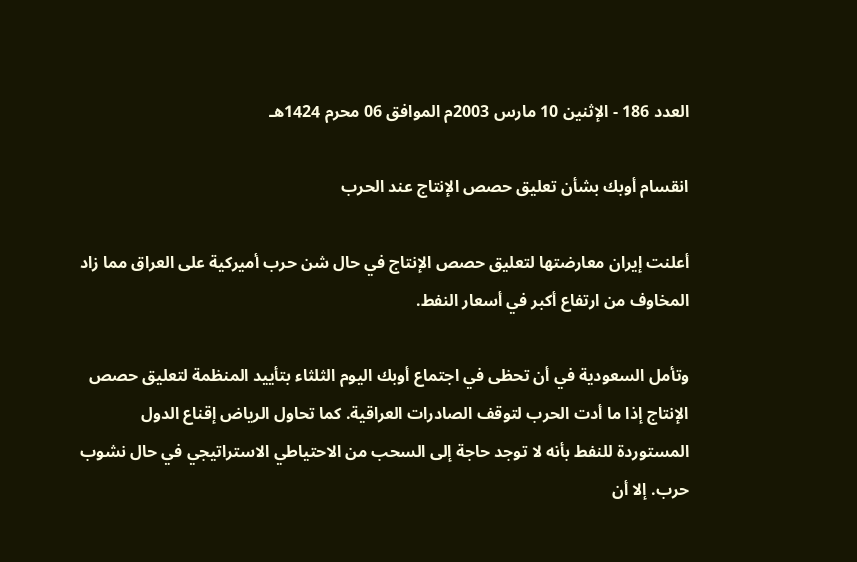العدد 186 - الإثنين 10 مارس 2003م الموافق 06 محرم 1424هـ

انقسام أوبك بشأن تعليق حصص الإنتاج عند الحرب

أعلنت إيران معارضتها لتعليق حصص الإنتاج في حال شن حرب أميركية على العراق مما زاد المخاوف من ارتفاع أكبر في أسعار النفط.

وتأمل السعودية في أن تحظى في اجتماع أوبك اليوم الثلثاء بتأييد المنظمة لتعليق حصص الإنتاج إذا ما أدت الحرب لتوقف الصادرات العراقية. كما تحاول الرياض إقناع الدول المستوردة للنفط بأنه لا توجد حاجة إلى السحب من الاحتياطي الاستراتيجي في حال نشوب حرب. إلا أن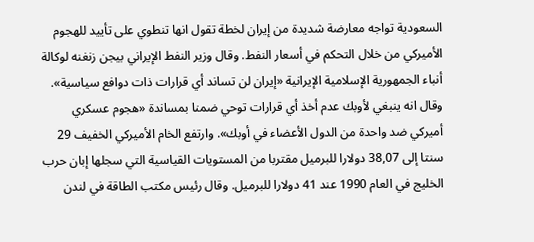السعودية تواجه معارضة شديدة من إيران لخطة تقول انها تنطوي على تأييد للهجوم الأميركي من خلال التحكم في أسعار النفط. وقال وزير النفط الإيراني بيجن زنغنه لوكالة أنباء الجمهورية الإسلامية الإيرانية «إيران لن تساند أي قرارات ذات دوافع سياسية». وقال انه ينبغي لأوبك عدم أخذ أي قرارات توحي ضمنا بمساندة «هجوم عسكري أميركي ضد واحدة من الدول الأعضاء في أوبك». وارتفع الخام الأميركي الخفيف 29 سنتا إلى 38,07 دولارا للبرميل مقتربا من المستويات القياسية التي سجلها إبان حرب الخليج في العام 1990 عند 41 دولارا للبرميل. وقال رئيس مكتب الطاقة في لندن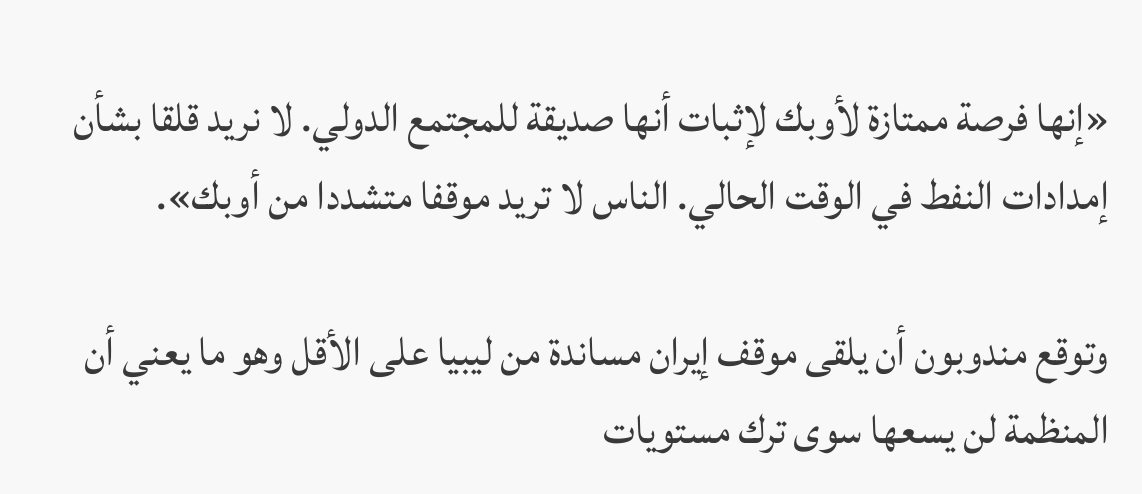«إنها فرصة ممتازة لأوبك لإثبات أنها صديقة للمجتمع الدولي. لا نريد قلقا بشأن إمدادات النفط في الوقت الحالي. الناس لا تريد موقفا متشددا من أوبك».

وتوقع مندوبون أن يلقى موقف إيران مساندة من ليبيا على الأقل وهو ما يعني أن المنظمة لن يسعها سوى ترك مستويات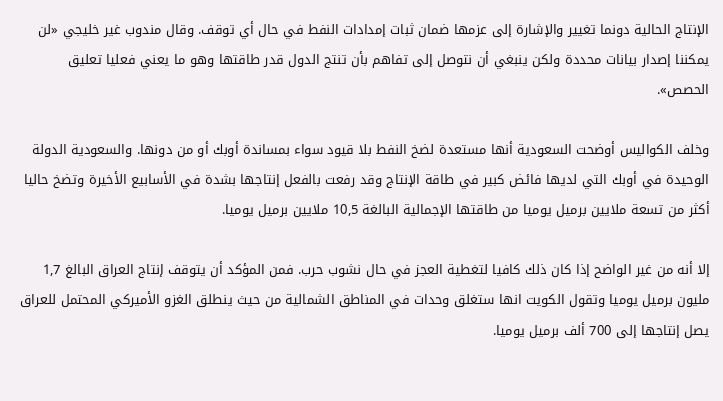الإنتاج الحالية دونما تغيير والإشارة إلى عزمها ضمان ثبات إمدادات النفط في حال أي توقف. وقال مندوب غير خليجي «لن يمكننا إصدار بيانات محددة ولكن ينبغي أن نتوصل إلى تفاهم بأن تنتج الدول قدر طاقتها وهو ما يعني فعليا تعليق الحصص».

وخلف الكواليس أوضحت السعودية أنها مستعدة لضخ النفط بلا قيود سواء بمساندة أوبك أو من دونها. والسعودية الدولة الوحيدة في أوبك التي لديها فائض كبير في طاقة الإنتاج وقد رفعت بالفعل إنتاجها بشدة في الأسابيع الأخيرة وتضخ حاليا أكثر من تسعة ملايين برميل يوميا من طاقتها الإجمالية البالغة 10,5 ملايين برميل يوميا.

إلا أنه من غير الواضح إذا كان ذلك كافيا لتغطية العجز في حال نشوب حرب. فمن المؤكد أن يتوقف إنتاج العراق البالغ 1,7 مليون برميل يوميا وتقول الكويت انها ستغلق وحدات في المناطق الشمالية من حيث ينطلق الغزو الأميركي المحتمل للعراق يصل إنتاجها إلى 700 ألف برميل يوميا.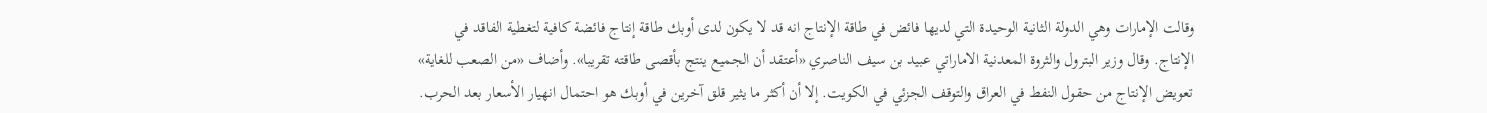وقالت الإمارات وهي الدولة الثانية الوحيدة التي لديها فائض في طاقة الإنتاج انه قد لا يكون لدى أوبك طاقة إنتاج فائضة كافية لتغطية الفاقد في الإنتاج. وقال وزير البترول والثروة المعدنية الاماراتي عبيد بن سيف الناصري «أعتقد أن الجميع ينتج بأقصى طاقته تقريبا». وأضاف «من الصعب للغاية» تعويض الإنتاج من حقول النفط في العراق والتوقف الجزئي في الكويت. إلا أن أكثر ما يثير قلق آخرين في أوبك هو احتمال انهيار الأسعار بعد الحرب.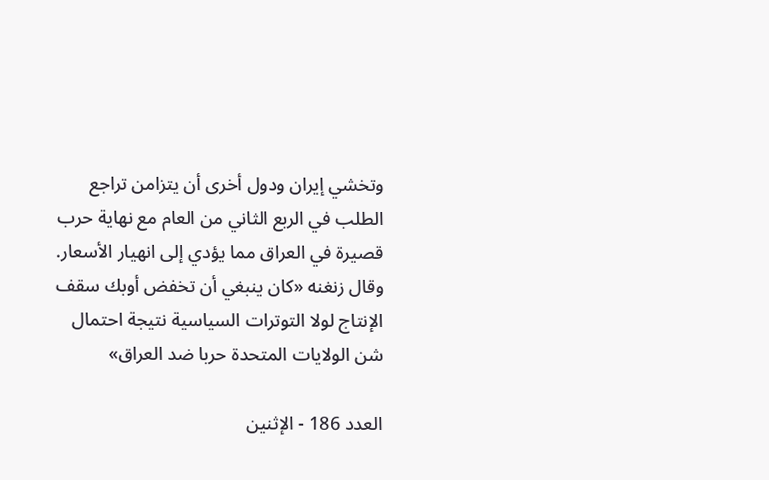وتخشي إيران ودول أخرى أن يتزامن تراجع الطلب في الربع الثاني من العام مع نهاية حرب قصيرة في العراق مما يؤدي إلى انهيار الأسعار. وقال زنغنه «كان ينبغي أن تخفض أوبك سقف الإنتاج لولا التوترات السياسية نتيجة احتمال شن الولايات المتحدة حربا ضد العراق»

العدد 186 - الإثنين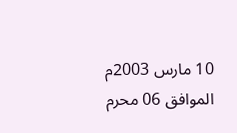10 مارس 2003م الموافق 06 محرم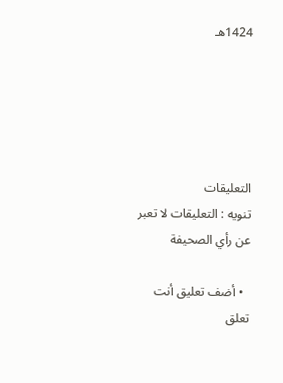1424هـ





التعليقات
تنويه : التعليقات لا تعبر عن رأي الصحيفة

  • أضف تعليق أنت تعلق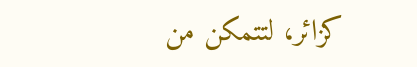كزائر، لتتمكن من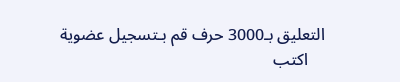التعليق بـ3000 حرف قم بـتسجيل عضوية
    اكتب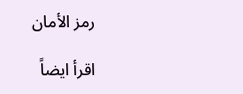رمز الأمان

اقرأ ايضاً